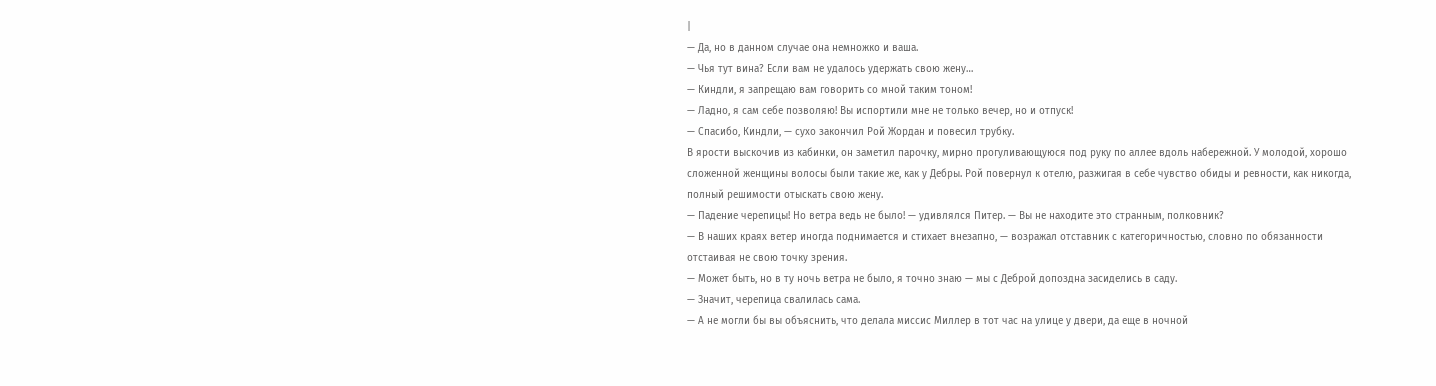|
— Да, но в данном случае она немножко и ваша.
— Чья тут вина? Если вам не удалось удержать свою жену…
— Киндли, я запрещаю вам говорить со мной таким тоном!
— Ладно, я сам себе позволяю! Вы испортили мне не только вечер, но и отпуск!
— Спасибо, Киндли, — сухо закончил Рой Жордан и повесил трубку.
В ярости выскочив из кабинки, он заметил парочку, мирно прогуливающуюся под руку по аллее вдоль набережной. У молодой, хорошо сложенной женщины волосы были такие же, как у Дебры. Рой повернул к отелю, разжигая в себе чувство обиды и ревности, как никогда, полный решимости отыскать свою жену.
— Падение черепицы! Но ветра ведь не было! — удивлялся Питер. — Вы не находите это странным, полковник?
— В наших краях ветер иногда поднимается и стихает внезапно, — возражал отставник с категоричностью, словно по обязанности отстаивая не свою точку зрения.
— Может быть, но в ту ночь ветра не было, я точно знаю — мы с Деброй допоздна засиделись в саду.
— Значит, черепица свалилась сама.
— А не могли бы вы объяснить, что делала миссис Миллер в тот час на улице у двери, да еще в ночной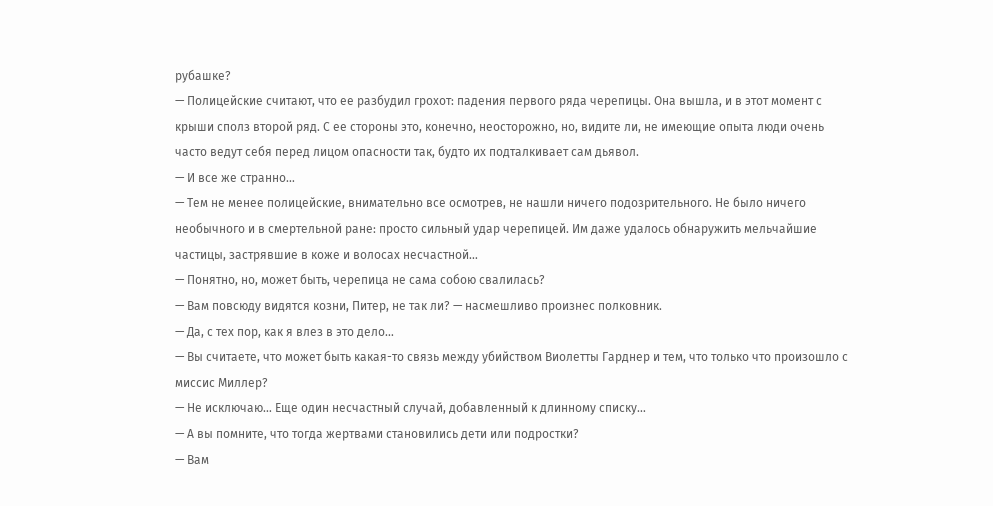рубашке?
— Полицейские считают, что ее разбудил грохот: падения первого ряда черепицы. Она вышла, и в этот момент с крыши сполз второй ряд. С ее стороны это, конечно, неосторожно, но, видите ли, не имеющие опыта люди очень часто ведут себя перед лицом опасности так, будто их подталкивает сам дьявол.
— И все же странно…
— Тем не менее полицейские, внимательно все осмотрев, не нашли ничего подозрительного. Не было ничего необычного и в смертельной ране: просто сильный удар черепицей. Им даже удалось обнаружить мельчайшие частицы, застрявшие в коже и волосах несчастной…
— Понятно, но, может быть, черепица не сама собою свалилась?
— Вам повсюду видятся козни, Питер, не так ли? — насмешливо произнес полковник.
— Да, с тех пор, как я влез в это дело…
— Вы считаете, что может быть какая-то связь между убийством Виолетты Гарднер и тем, что только что произошло с миссис Миллер?
— Не исключаю… Еще один несчастный случай, добавленный к длинному списку…
— А вы помните, что тогда жертвами становились дети или подростки?
— Вам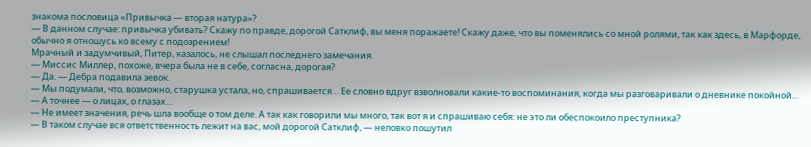знакома пословица «Привычка — вторая натура»?
— В данном случае: привычка убивать? Скажу по правде, дорогой Сатклиф, вы меня поражаете! Скажу даже, что вы поменялись со мной ролями, так как здесь, в Марфорде, обычно я отношусь ко всему с подозрением!
Мрачный и задумчивый, Питер, казалось, не слышал последнего замечания.
— Миссис Миллер, похоже, вчера была не в себе, согласна, дорогая?
— Да. — Дебра подавила зевок.
— Мы подумали, что, возможно, старушка устала, но, спрашивается… Ее словно вдруг взволновали какие-то воспоминания, когда мы разговаривали о дневнике покойной…
— А точнее — о лицах, о глазах…
— Не имеет значения, речь шла вообще о том деле. А так как говорили мы много, так вот я и спрашиваю себя: не это ли обеспокоило преступника?
— В таком случае вся ответственность лежит на вас, мой дорогой Сатклиф, — неловко пошутил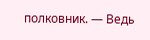полковник. — Ведь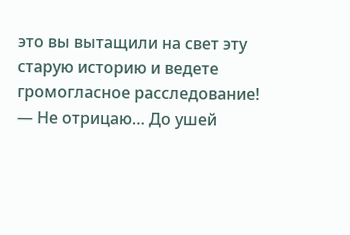это вы вытащили на свет эту старую историю и ведете громогласное расследование!
— Не отрицаю… До ушей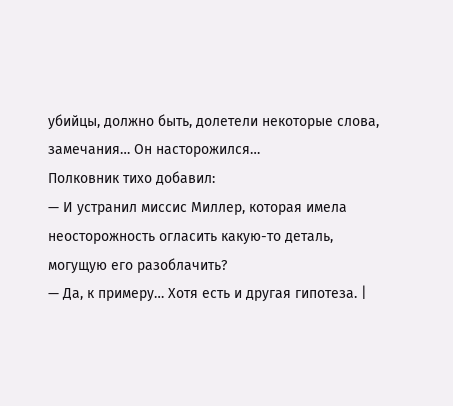убийцы, должно быть, долетели некоторые слова, замечания… Он насторожился…
Полковник тихо добавил:
— И устранил миссис Миллер, которая имела неосторожность огласить какую-то деталь, могущую его разоблачить?
— Да, к примеру… Хотя есть и другая гипотеза. |